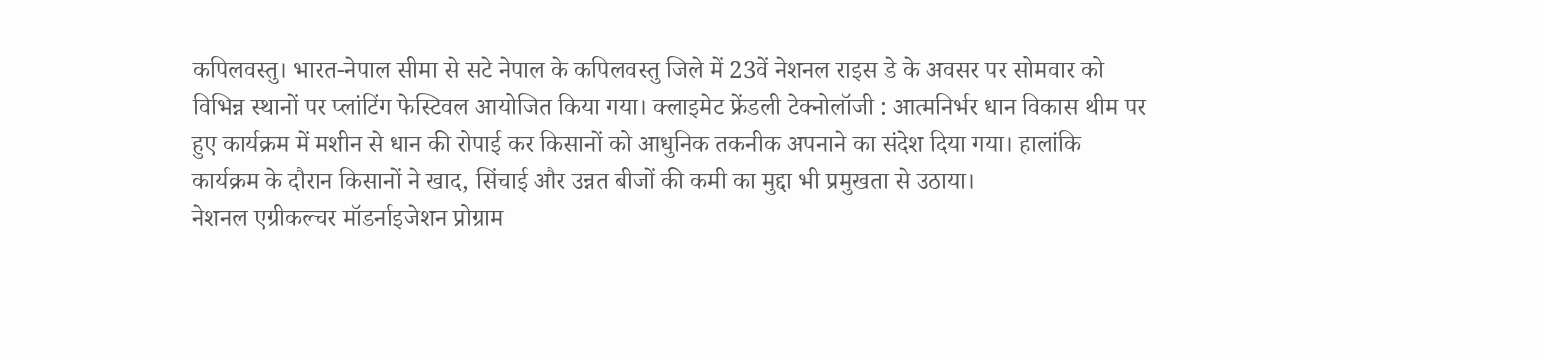कपिलवस्तु। भारत-नेपाल सीमा से सटे नेपाल के कपिलवस्तु जिले में 23वें नेशनल राइस डे के अवसर पर सोमवार को विभिन्न स्थानों पर प्लांटिंग फेस्टिवल आयोजित किया गया। क्लाइमेट फ्रेंडली टेक्नोलॉजी : आत्मनिर्भर धान विकास थीम पर हुए कार्यक्रम में मशीन से धान की रोपाई कर किसानों को आधुनिक तकनीक अपनाने का संदेश दिया गया। हालांकि कार्यक्रम के दौरान किसानों ने खाद, सिंचाई और उन्नत बीजों की कमी का मुद्दा भी प्रमुखता से उठाया।
नेशनल एग्रीकल्चर मॉडर्नाइजेशन प्रोग्राम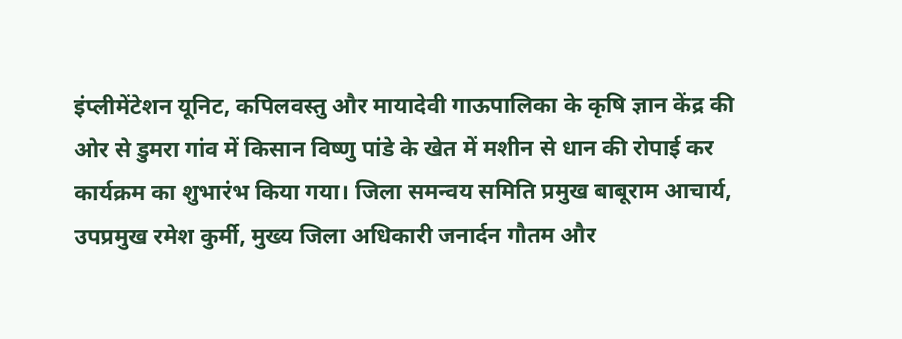इंप्लीमेंटेशन यूनिट, कपिलवस्तु और मायादेवी गाऊपालिका के कृषि ज्ञान केंद्र की ओर से डुमरा गांव में किसान विष्णु पांडे के खेत में मशीन से धान की रोपाई कर कार्यक्रम का शुभारंभ किया गया। जिला समन्वय समिति प्रमुख बाबूराम आचार्य, उपप्रमुख रमेश कुर्मी, मुख्य जिला अधिकारी जनार्दन गौतम और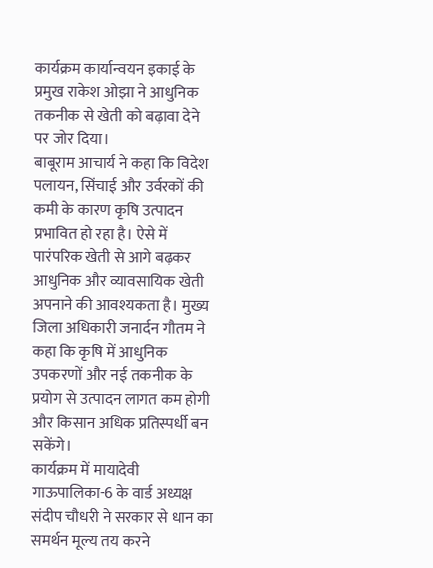कार्यक्रम कार्यान्वयन इकाई के प्रमुख राकेश ओझा ने आधुनिक तकनीक से खेती को बढ़ावा देने पर जोर दिया।
बाबूराम आचार्य ने कहा कि विदेश पलायन, सिंचाई और उर्वरकों की कमी के कारण कृषि उत्पादन प्रभावित हो रहा है। ऐसे में पारंपरिक खेती से आगे बढ़कर आधुनिक और व्यावसायिक खेती अपनाने की आवश्यकता है। मुख्य जिला अधिकारी जनार्दन गौतम ने कहा कि कृषि में आधुनिक उपकरणों और नई तकनीक के प्रयोग से उत्पादन लागत कम होगी और किसान अधिक प्रतिस्पर्धी बन सकेंगे।
कार्यक्रम में मायादेवी गाऊपालिका-6 के वार्ड अध्यक्ष संदीप चौधरी ने सरकार से धान का समर्थन मूल्य तय करने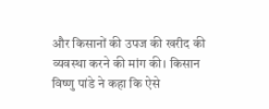और किसानों की उपज की खरीद की व्यवस्था करने की मांग की। किसान विष्णु पांडे ने कहा कि ऐसे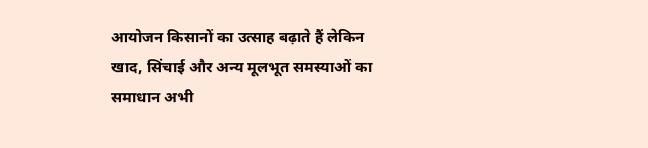आयोजन किसानों का उत्साह बढ़ाते हैं लेकिन खाद, सिंचाई और अन्य मूलभूत समस्याओं का समाधान अभी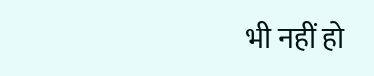भी नहीं हो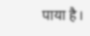पाया है।